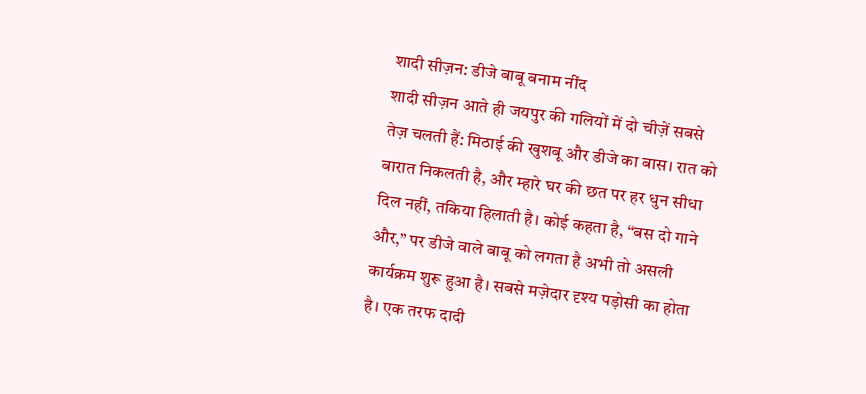शादी सीज़न: डीजे बाबू बनाम नींद
शादी सीज़न आते ही जयपुर की गलियों में दो चीज़ें सबसे तेज़ चलती हैं: मिठाई की खुशबू और डीजे का बास। रात को बारात निकलती है, और म्हारे घर की छत पर हर धुन सीधा दिल नहीं, तकिया हिलाती है। कोई कहता है, “बस दो गाने और,” पर डीजे वाले बाबू को लगता है अभी तो असली कार्यक्रम शुरू हुआ है। सबसे मज़ेदार दृश्य पड़ोसी का होता है। एक तरफ दादी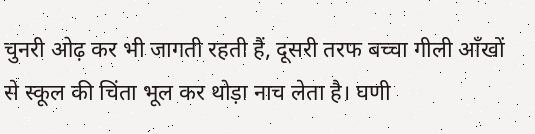चुनरी ओढ़ कर भी जागती रहती हैं, दूसरी तरफ बच्चा गीली आँखों से स्कूल की चिंता भूल कर थोड़ा नाच लेता है। घणी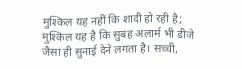मुश्किल यह नहीं कि शादी हो रही है; मुश्किल यह है कि सुबह अलार्म भी डीजे जैसा ही सुनाई देने लगता है। सच्ची,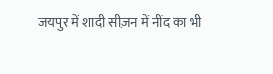जयपुर में शादी सीज़न में नींद का भी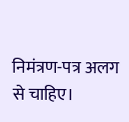निमंत्रण-पत्र अलग से चाहिए।